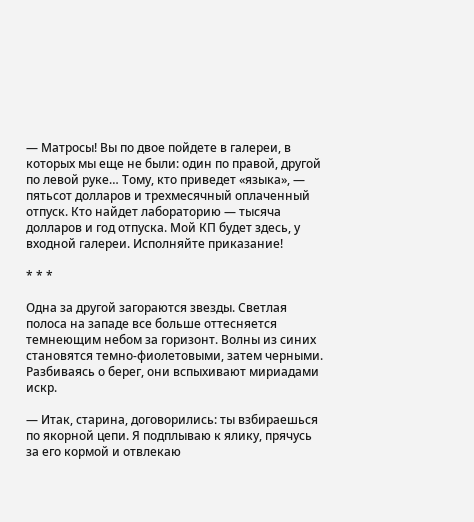— Матросы! Вы по двое пойдете в галереи, в которых мы еще не были: один по правой, другой по левой руке… Тому, кто приведет «языка», — пятьсот долларов и трехмесячный оплаченный отпуск. Кто найдет лабораторию — тысяча долларов и год отпуска. Мой КП будет здесь, у входной галереи. Исполняйте приказание!

* * *

Одна за другой загораются звезды. Светлая полоса на западе все больше оттесняется темнеющим небом за горизонт. Волны из синих становятся темно-фиолетовыми, затем черными. Разбиваясь о берег, они вспыхивают мириадами искр.

— Итак, старина, договорились: ты взбираешься по якорной цепи. Я подплываю к ялику, прячусь за его кормой и отвлекаю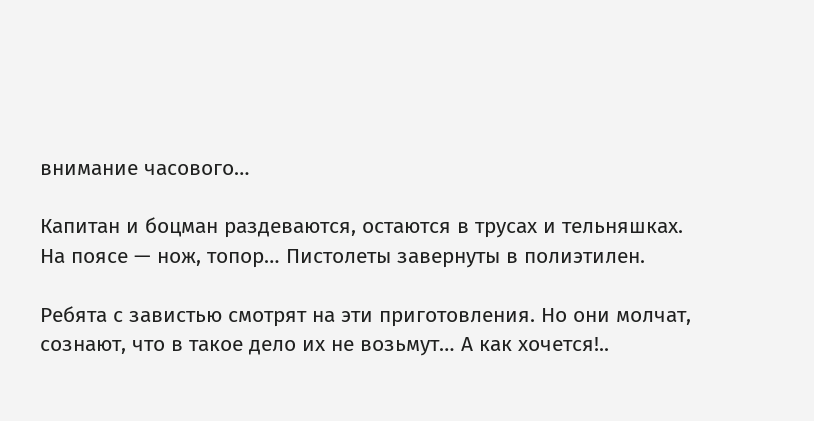внимание часового…

Капитан и боцман раздеваются, остаются в трусах и тельняшках. На поясе — нож, топор… Пистолеты завернуты в полиэтилен.

Ребята с завистью смотрят на эти приготовления. Но они молчат, сознают, что в такое дело их не возьмут… А как хочется!..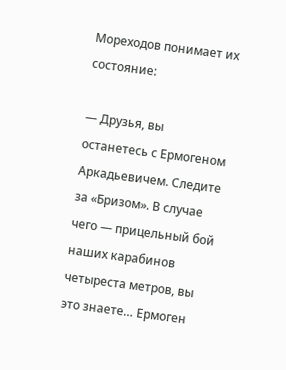Мореходов понимает их состояние:

— Друзья, вы останетесь с Ермогеном Аркадьевичем. Следите за «Бризом». В случае чего — прицельный бой наших карабинов четыреста метров, вы это знаете… Ермоген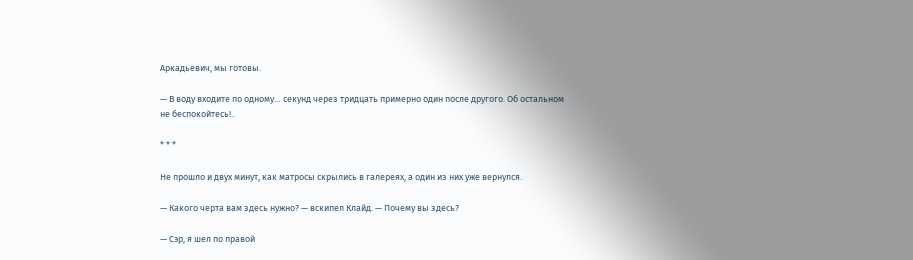Аркадьевич, мы готовы.

— В воду входите по одному… секунд через тридцать примерно один после другого. Об остальном не беспокойтесь!..

* * *

Не прошло и двух минут, как матросы скрылись в галереях, а один из них уже вернулся.

— Какого черта вам здесь нужно? — вскипел Клайд. — Почему вы здесь?

— Сэр, я шел по правой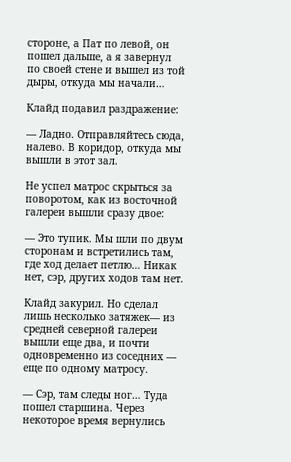стороне, а Пат по левой, он пошел дальше, а я завернул по своей стене и вышел из той дыры, откуда мы начали…

Клайд подавил раздражение:

— Ладно. Отправляйтесь сюда, налево. В коридор, откуда мы вышли в этот зал.

Не успел матрос скрыться за поворотом, как из восточной галереи вышли сразу двое:

— Это тупик. Мы шли по двум сторонам и встретились там, где ход делает петлю… Никак нет, сэр, других ходов там нет.

Клайд закурил. Но сделал лишь несколько затяжек— из средней северной галереи вышли еще два, и почти одновременно из соседних — еще по одному матросу.

— Сэр, там следы ног… Туда пошел старшина. Через некоторое время вернулись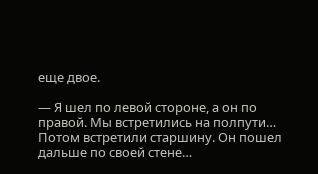еще двое.

— Я шел по левой стороне, а он по правой. Мы встретились на полпути… Потом встретили старшину. Он пошел дальше по своей стене…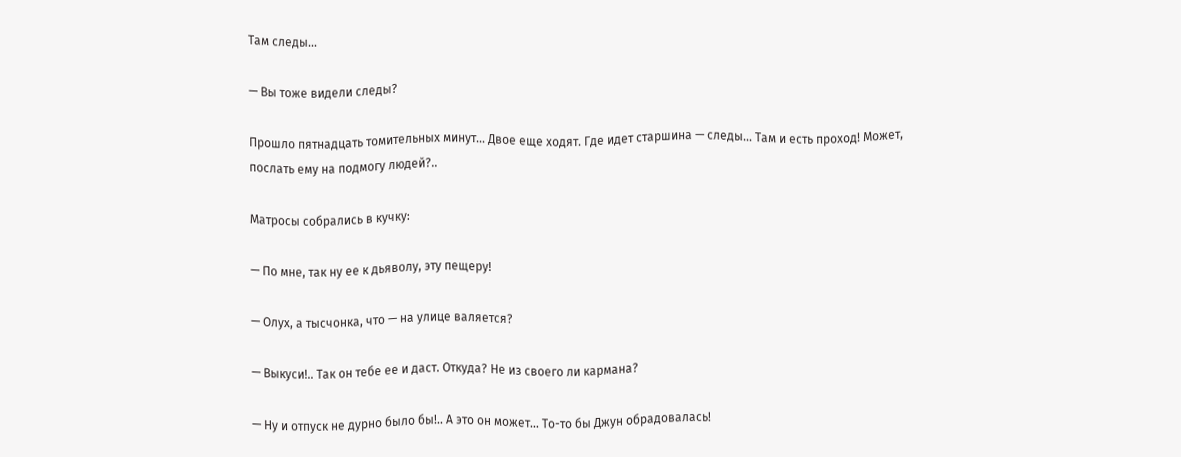Там следы…

— Вы тоже видели следы?

Прошло пятнадцать томительных минут… Двое еще ходят. Где идет старшина — следы… Там и есть проход! Может, послать ему на подмогу людей?..

Матросы собрались в кучку:

— По мне, так ну ее к дьяволу, эту пещеру!

— Олух, а тысчонка, что — на улице валяется?

— Выкуси!.. Так он тебе ее и даст. Откуда? Не из своего ли кармана?

— Ну и отпуск не дурно было бы!.. А это он может… То-то бы Джун обрадовалась!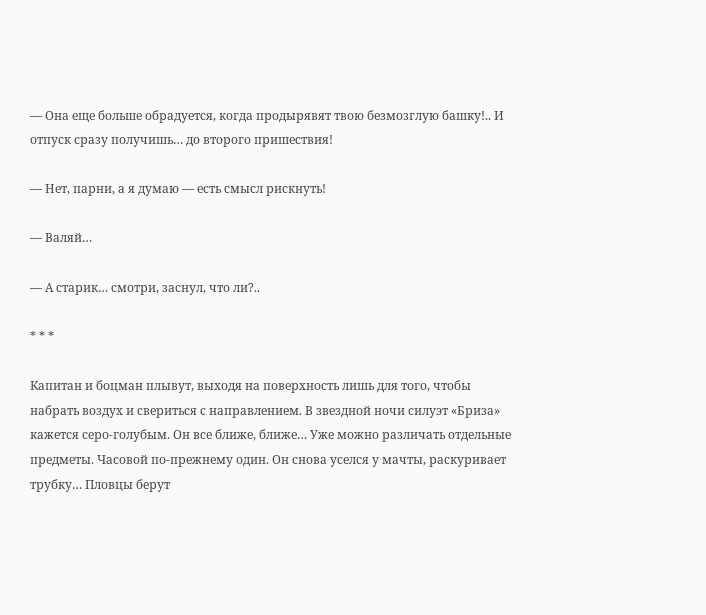— Она еще больше обрадуется, когда продырявят твою безмозглую башку!.. И отпуск сразу получишь… до второго пришествия!

— Нет, парни, а я думаю — есть смысл рискнуть!

— Валяй…

— А старик… смотри, заснул, что ли?..

* * *

Капитан и боцман плывут, выходя на поверхность лишь для того, чтобы набрать воздух и свериться с направлением. В звездной ночи силуэт «Бриза» кажется серо-голубым. Он все ближе, ближе… Уже можно различать отдельные предметы. Часовой по-прежнему один. Он снова уселся у мачты, раскуривает трубку… Пловцы берут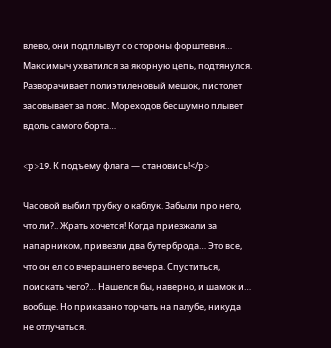влево, они подплывут со стороны форштевня… Максимыч ухватился за якорную цепь, подтянулся. Разворачивает полиэтиленовый мешок, пистолет засовывает за пояс. Мореходов бесшумно плывет вдоль самого борта…

<p>19. К подъему флага — становись!</p>

Часовой выбил трубку о каблук. Забыли про него, что ли?.. Жрать хочется! Когда приезжали за напарником, привезли два бутерброда… Это все, что он ел со вчерашнего вечера. Спуститься, поискать чего?… Нашелся бы, наверно, и шамок и… вообще. Но приказано торчать на палубе, никуда не отлучаться.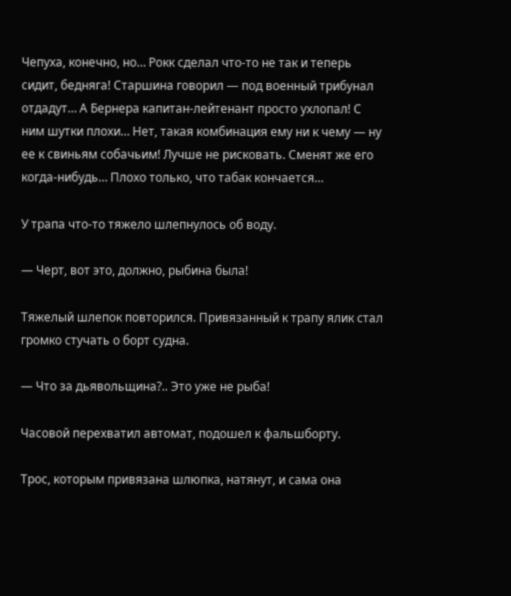Чепуха, конечно, но… Рокк сделал что-то не так и теперь сидит, бедняга! Старшина говорил — под военный трибунал отдадут… А Бернера капитан-лейтенант просто ухлопал! С ним шутки плохи… Нет, такая комбинация ему ни к чему — ну ее к свиньям собачьим! Лучше не рисковать. Сменят же его когда-нибудь… Плохо только, что табак кончается…

У трапа что-то тяжело шлепнулось об воду.

— Черт, вот это, должно, рыбина была!

Тяжелый шлепок повторился. Привязанный к трапу ялик стал громко стучать о борт судна.

— Что за дьявольщина?.. Это уже не рыба!

Часовой перехватил автомат, подошел к фальшборту.

Трос, которым привязана шлюпка, натянут, и сама она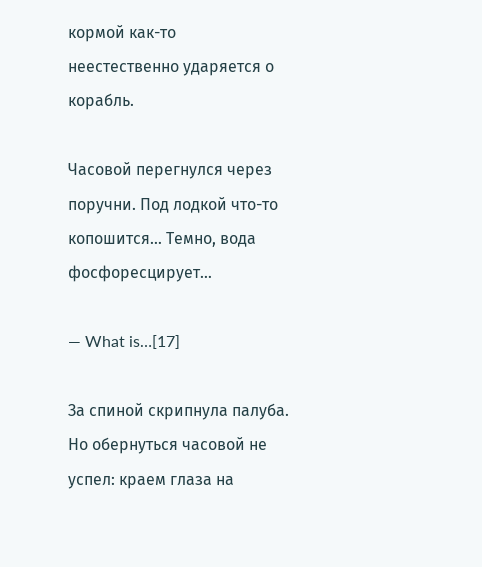кормой как-то неестественно ударяется о корабль.

Часовой перегнулся через поручни. Под лодкой что-то копошится… Темно, вода фосфоресцирует…

— What is…[17]

За спиной скрипнула палуба. Но обернуться часовой не успел: краем глаза на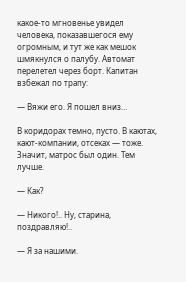какое-то мгновенье увидел человека, показавшегося ему огромным, и тут же как мешок шмякнулся о палубу. Автомат перелетел через борт. Капитан взбежал по трапу:

— Вяжи его. Я пошел вниз…

В коридорах темно, пусто. В каютах, кают-компании, отсеках — тоже. Значит, матрос был один. Тем лучше.

— Как?

— Никого!.. Ну, старина, поздравляю!..

— Я за нашими.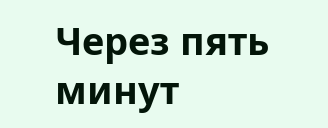Через пять минут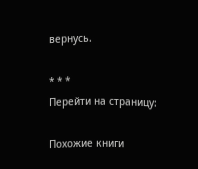вернусь.

* * *
Перейти на страницу:

Похожие книги